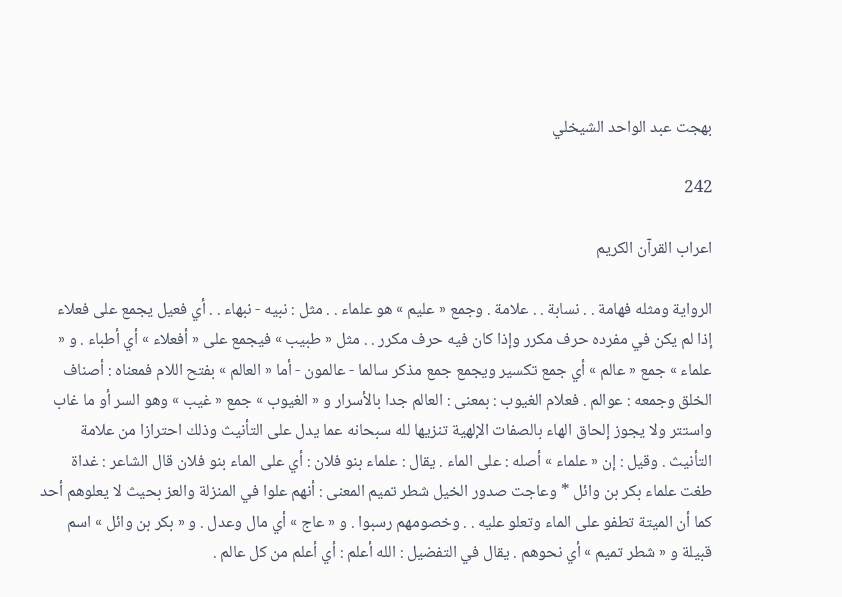بهجت عبد الواحد الشيخلي

242

اعراب القرآن الكريم

الرواية ومثله فهامة . . نسابة . . علامة . وجمع « عليم » هو علماء . . مثل : نبيه - نبهاء . . أي فعيل يجمع على فعلاء إذا لم يكن في مفرده حرف مكرر وإذا كان فيه حرف مكرر . . مثل « طبيب » فيجمع على « أفعلاء » أي أطباء . و « علماء » جمع « عالم » أي جمع تكسير ويجمع جمع مذكر سالما - عالمون - أما « العالم » بفتح اللام فمعناه : أصناف الخلق وجمعه : عوالم . فعلام الغيوب : بمعنى : العالم جدا بالأسرار و « الغيوب » جمع « غيب » وهو السر أو ما غاب واستتر ولا يجوز إلحاق الهاء بالصفات الإلهية تنزيها لله سبحانه عما يدل على التأنيث وذلك احترازا من علامة التأنيث . وقيل : إن « علماء » أصله : على الماء . يقال : علماء بنو فلان : أي على الماء بنو فلان قال الشاعر : غداة طغت علماء بكر بن وائل * وعاجت صدور الخيل شطر تميم المعنى : أنهم علوا في المنزلة والعز بحيث لا يعلوهم أحد كما أن الميتة تطفو على الماء وتعلو عليه . . وخصومهم رسبوا . و « عاج » أي مال وعدل . و « بكر بن وائل » اسم قبيلة و « شطر تميم » أي نحوهم . يقال في التفضيل : الله أعلم : أي أعلم من كل عالم .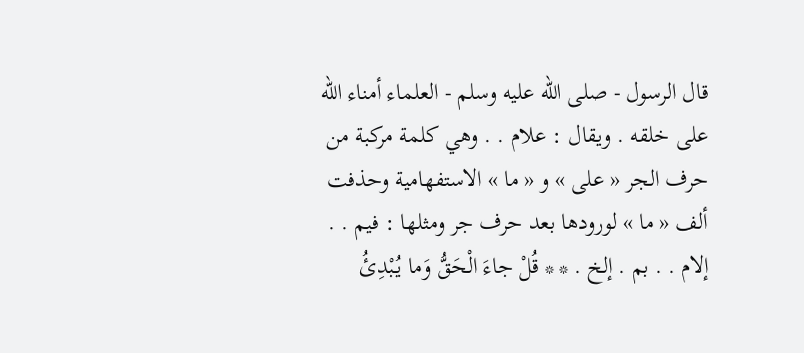قال الرسول - صلى الله عليه وسلم - العلماء أمناء الله على خلقه . ويقال : علام . . وهي كلمة مركبة من حرف الجر « على » و « ما » الاستفهامية وحذفت ألف « ما » لورودها بعد حرف جر ومثلها : فيم . . إلام . . بم . إلخ . * * قُلْ جاءَ الْحَقُّ وَما يُبْدِئُ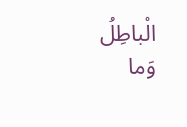الْباطِلُ وَما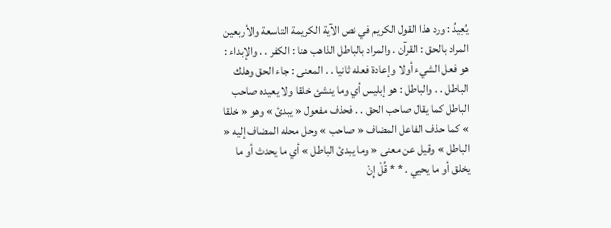يُعِيدُ : ورد هذا القول الكريم في نص الآية الكريمة التاسعة والأربعين المراد بالحق : القرآن . والمراد بالباطل الذاهب هنا : الكفر . . والإبداء : هو فعل الشيء أولا وإعادة فعله ثانيا . . المعنى : جاء الحق وهلك الباطل . . والباطل : هو إبليس أي وما ينشئ خلقا ولا يعيده صاحب الباطل كما يقال صاحب الحق . . فحذف مفعول « يبدئ » وهو « خلقا » كما حذف الفاعل المضاف « صاحب » وحل محله المضاف إليه « الباطل » وقيل عن معنى « وما يبدئ الباطل » أي ما يحدث أو ما يخلق أو ما يحيي . * * قُلْ إِنْ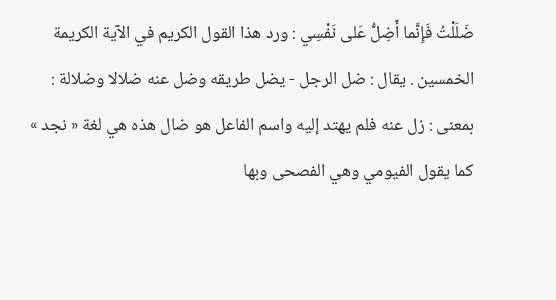ضَلَلْتُ فَإِنَّما أَضِلُّ عَلى نَفْسِي : ورد هذا القول الكريم في الآية الكريمة الخمسين . يقال : ضل الرجل - يضل طريقه وضل عنه ضلالا وضلالة : بمعنى : زل عنه فلم يهتد إليه واسم الفاعل هو ضال هذه هي لغة « نجد » كما يقول الفيومي وهي الفصحى وبها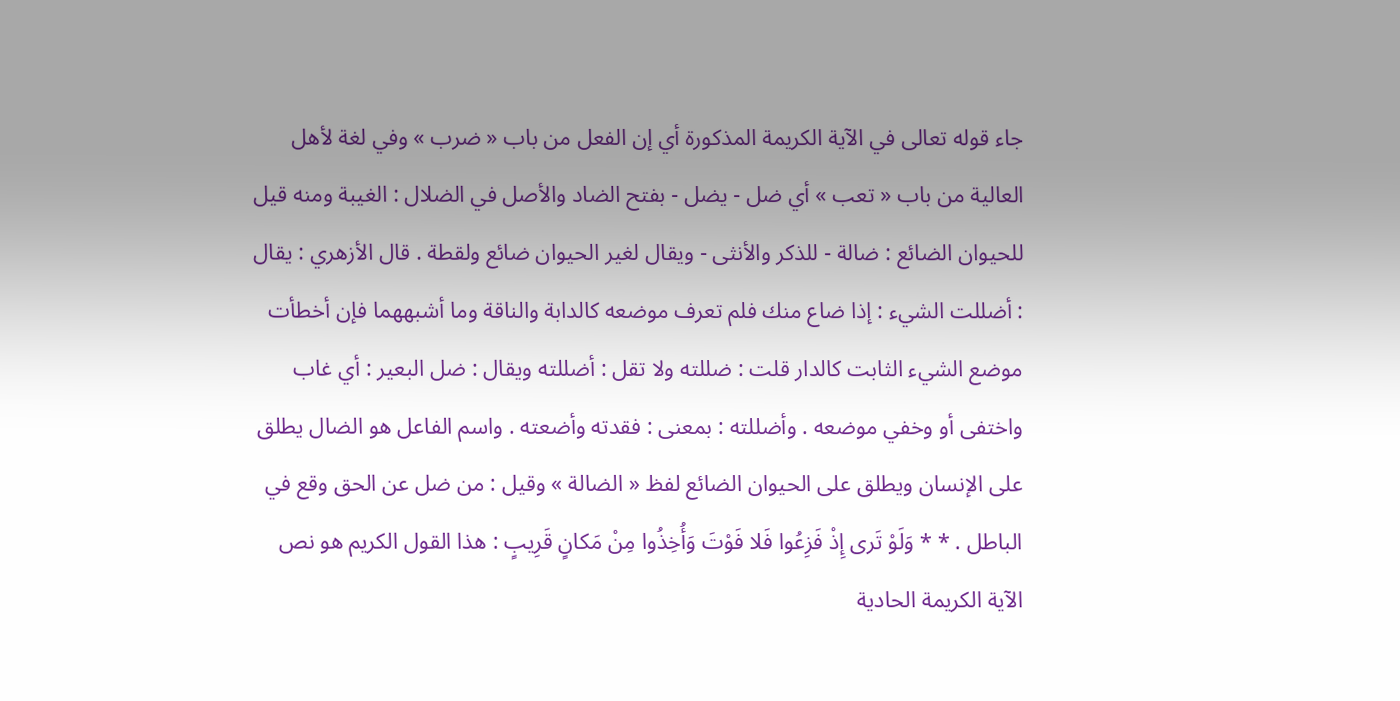جاء قوله تعالى في الآية الكريمة المذكورة أي إن الفعل من باب « ضرب » وفي لغة لأهل العالية من باب « تعب » أي ضل - يضل - بفتح الضاد والأصل في الضلال : الغيبة ومنه قيل للحيوان الضائع : ضالة - للذكر والأنثى - ويقال لغير الحيوان ضائع ولقطة . قال الأزهري : يقال : أضللت الشيء : إذا ضاع منك فلم تعرف موضعه كالدابة والناقة وما أشبههما فإن أخطأت موضع الشيء الثابت كالدار قلت : ضللته ولا تقل : أضللته ويقال : ضل البعير : أي غاب واختفى أو وخفي موضعه . وأضللته : بمعنى : فقدته وأضعته . واسم الفاعل هو الضال يطلق على الإنسان ويطلق على الحيوان الضائع لفظ « الضالة » وقيل : من ضل عن الحق وقع في الباطل . * * وَلَوْ تَرى إِذْ فَزِعُوا فَلا فَوْتَ وَأُخِذُوا مِنْ مَكانٍ قَرِيبٍ : هذا القول الكريم هو نص الآية الكريمة الحادية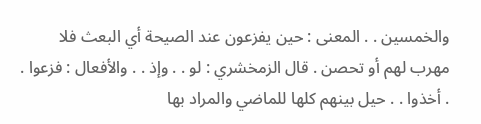والخمسين . . المعنى : حين يفزعون عند الصيحة أي البعث فلا مهرب لهم أو تحصن . قال الزمخشري : لو . . وإذ . . والأفعال : فزعوا . . أخذوا . . حيل بينهم كلها للماضي والمراد بها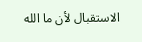الاستقبال لأن ما الله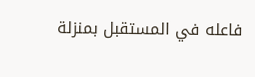فاعله في المستقبل بمنزلة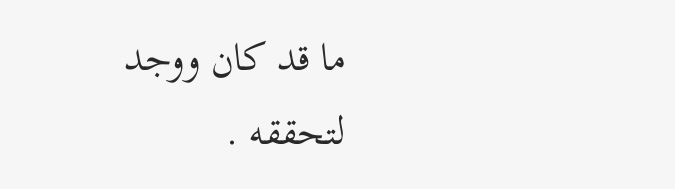ما قد كان ووجد لتحققه .